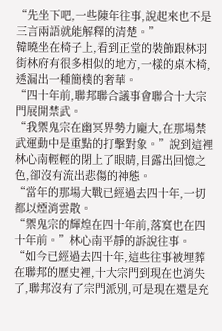“先坐下吧,一些陳年往事,說起來也不是三言兩語就能解釋的清楚。”
韓曉坐在椅子上,看到正堂的裝飾跟林羽街林府有很多相似的地方,一樣的桌木椅,透漏出一種簡樸的奢華。
“四十年前,聯邦聯合議事會聯合十大宗門展開禁武。
“我禦鬼宗在幽冥界勢力龐大,在那場禁武運動中是重點的打擊對象。”說到這裡林心南輕輕的閉上了眼睛,目露出回憶之色,卻沒有流出悲傷的神態。
“當年的那場大戰已經過去四十年,一切都以煙消雲散。
“禦鬼宗的輝煌在四十年前,落寞也在四十年前。”林心南平靜的訴說往事。
“如今已經過去四十年,這些往事被埋葬在聯邦的歷史裡,十大宗門到現在也消失了,聯邦沒有了宗門派別,可是現在還是充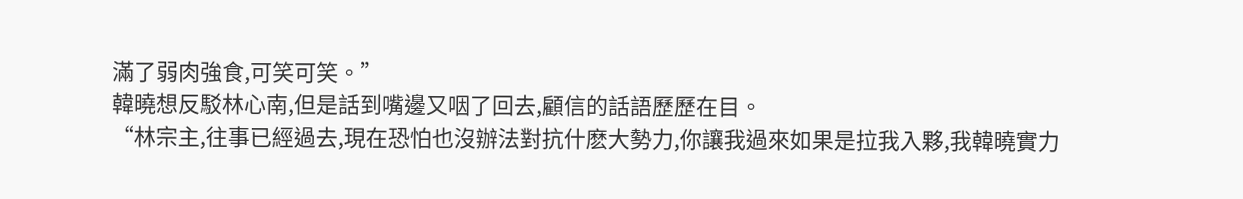滿了弱肉強食,可笑可笑。”
韓曉想反駁林心南,但是話到嘴邊又咽了回去,顧信的話語歷歷在目。
“林宗主,往事已經過去,現在恐怕也沒辦法對抗什麽大勢力,你讓我過來如果是拉我入夥,我韓曉實力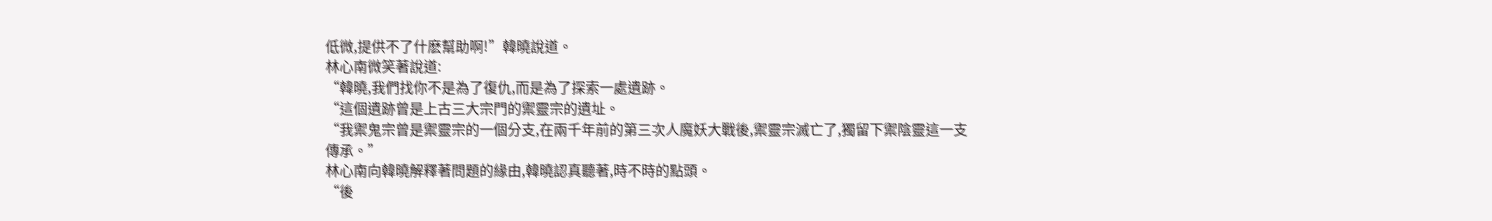低微,提供不了什麽幫助啊!”韓曉說道。
林心南微笑著說道:
“韓曉,我們找你不是為了復仇,而是為了探索一處遺跡。
“這個遺跡曾是上古三大宗門的禦靈宗的遺址。
“我禦鬼宗曾是禦靈宗的一個分支,在兩千年前的第三次人魔妖大戰後,禦靈宗滅亡了,獨留下禦陰靈這一支傳承。”
林心南向韓曉解釋著問題的緣由,韓曉認真聽著,時不時的點頭。
“後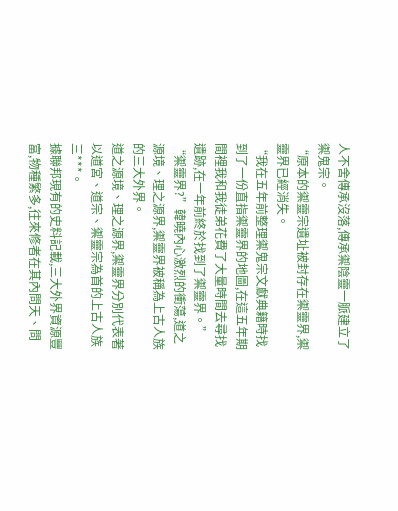人不舍傳承沒落,傳承禦陰靈一脈建立了禦鬼宗。
“原本的禦靈宗遺址被封存在禦靈界,禦靈界已經消失。
“我在五年前整理禦鬼宗文獻典籍時找到了一份直指禦靈界的地圖,在這五年期間裡我和我徒弟花費了大量時間去尋找遺跡,在一年前終於找到了禦靈界。”
“禦靈界?”韓曉內心激烈的衝蕩,道之源境、理之源界,禦靈界被稱為上古人族的三大外界。
道之源境、理之源界,禦靈界分別代表著以道宮、道宗、禦靈宗為首的上古人族三***。
據聯邦現有的史料記載,三大外界資源豐富,物種繁多,往來修者在其內問天、問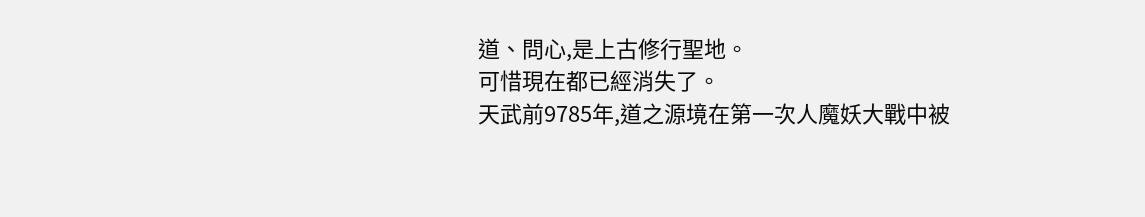道、問心,是上古修行聖地。
可惜現在都已經消失了。
天武前9785年,道之源境在第一次人魔妖大戰中被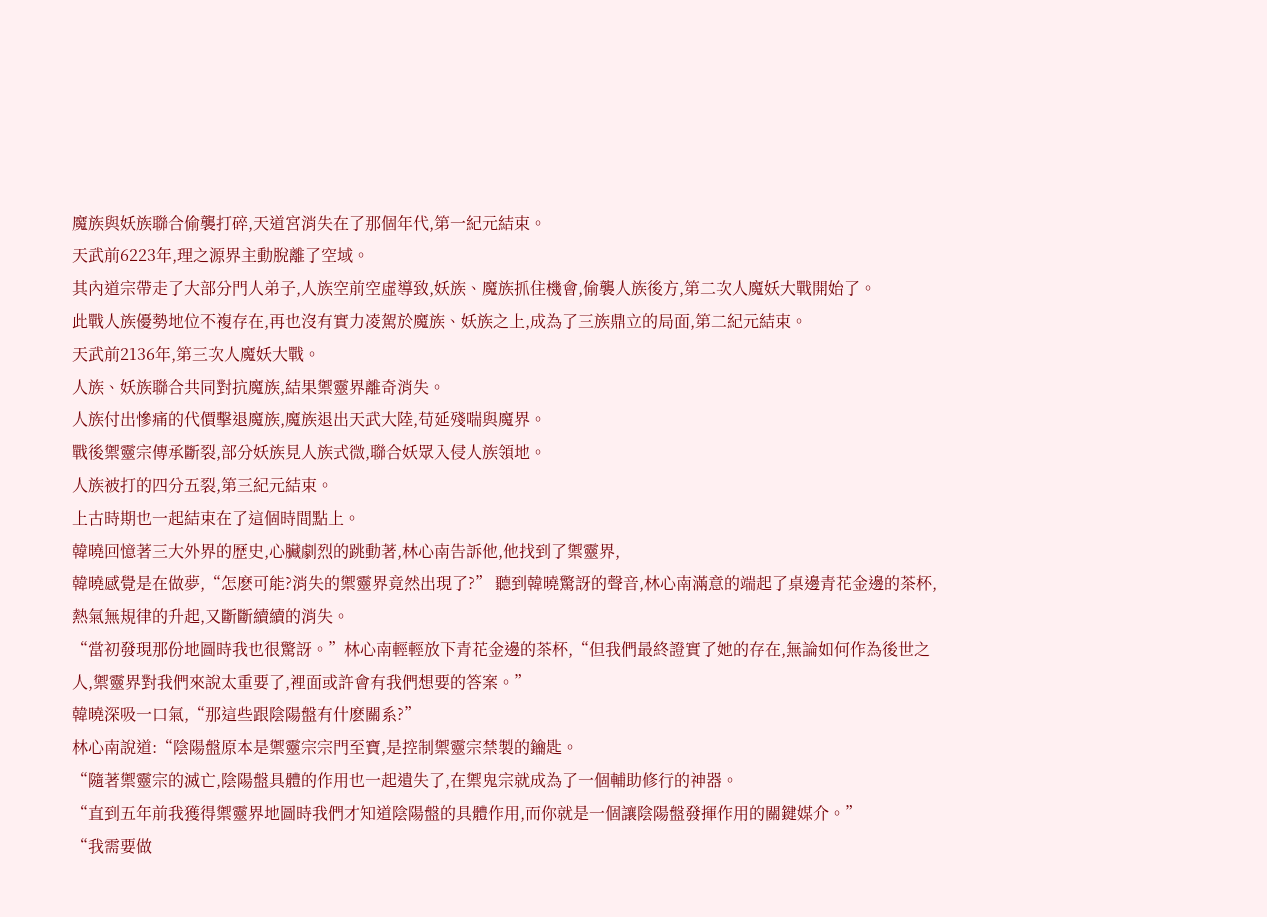魔族與妖族聯合偷襲打碎,天道宮消失在了那個年代,第一紀元結束。
天武前6223年,理之源界主動脫離了空域。
其內道宗帶走了大部分門人弟子,人族空前空虛導致,妖族、魔族抓住機會,偷襲人族後方,第二次人魔妖大戰開始了。
此戰人族優勢地位不複存在,再也沒有實力凌駕於魔族、妖族之上,成為了三族鼎立的局面,第二紀元結束。
天武前2136年,第三次人魔妖大戰。
人族、妖族聯合共同對抗魔族,結果禦靈界離奇消失。
人族付出慘痛的代價擊退魔族,魔族退出天武大陸,苟延殘喘與魔界。
戰後禦靈宗傳承斷裂,部分妖族見人族式微,聯合妖眾入侵人族領地。
人族被打的四分五裂,第三紀元結束。
上古時期也一起結束在了這個時間點上。
韓曉回憶著三大外界的歷史,心臟劇烈的跳動著,林心南告訴他,他找到了禦靈界,
韓曉感覺是在做夢,“怎麽可能?消失的禦靈界竟然出現了?” 聽到韓曉驚訝的聲音,林心南滿意的端起了桌邊青花金邊的茶杯,熱氣無規律的升起,又斷斷續續的消失。
“當初發現那份地圖時我也很驚訝。”林心南輕輕放下青花金邊的茶杯,“但我們最終證實了她的存在,無論如何作為後世之人,禦靈界對我們來說太重要了,裡面或許會有我們想要的答案。”
韓曉深吸一口氣,“那這些跟陰陽盤有什麽關系?”
林心南說道:“陰陽盤原本是禦靈宗宗門至寶,是控制禦靈宗禁製的鑰匙。
“隨著禦靈宗的滅亡,陰陽盤具體的作用也一起遺失了,在禦鬼宗就成為了一個輔助修行的神器。
“直到五年前我獲得禦靈界地圖時我們才知道陰陽盤的具體作用,而你就是一個讓陰陽盤發揮作用的關鍵媒介。”
“我需要做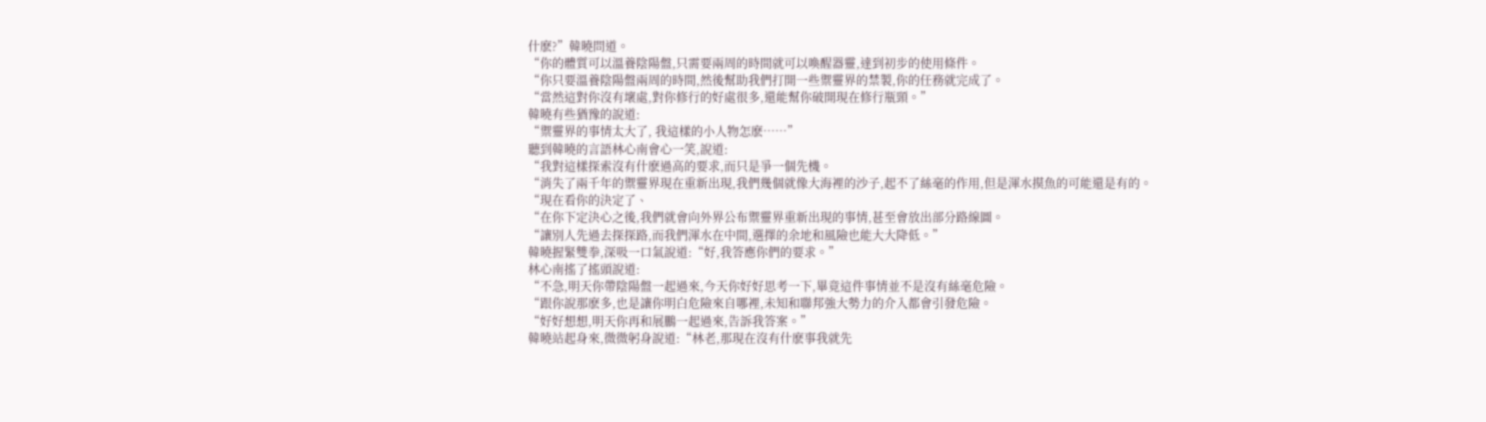什麽?”韓曉問道。
“你的體質可以溫養陰陽盤,只需要兩周的時間就可以喚醒器靈,達到初步的使用條件。
“你只要溫養陰陽盤兩周的時間,然後幫助我們打開一些禦靈界的禁製,你的任務就完成了。
“當然這對你沒有壞處,對你修行的好處很多,還能幫你破開現在修行瓶頸。”
韓曉有些猶豫的說道:
“禦靈界的事情太大了, 我這樣的小人物怎麽……”
聽到韓曉的言語林心南會心一笑,說道:
“我對這樣探索沒有什麽過高的要求,而只是爭一個先機。
“消失了兩千年的禦靈界現在重新出現,我們幾個就像大海裡的沙子,起不了絲毫的作用,但是渾水摸魚的可能還是有的。
“現在看你的決定了、
“在你下定決心之後,我們就會向外界公布禦靈界重新出現的事情,甚至會放出部分路線圖。
“讓別人先過去探探路,而我們渾水在中間,選擇的余地和風險也能大大降低。”
韓曉握緊雙拳,深吸一口氣說道:“好,我答應你們的要求。”
林心南搖了搖頭說道:
“不急,明天你帶陰陽盤一起過來,今天你好好思考一下,畢竟這件事情並不是沒有絲毫危險。
“跟你說那麽多,也是讓你明白危險來自哪裡,未知和聯邦強大勢力的介入都會引發危險。
“好好想想,明天你再和展鵬一起過來,告訴我答案。”
韓曉站起身來,微微躬身說道:“林老,那現在沒有什麽事我就先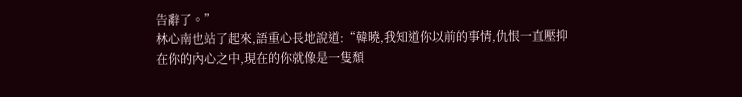告辭了。”
林心南也站了起來,語重心長地說道:“韓曉,我知道你以前的事情,仇恨一直壓抑在你的內心之中,現在的你就像是一隻頹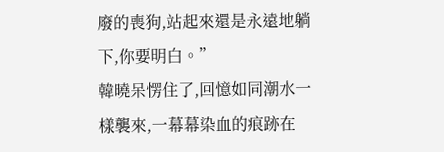廢的喪狗,站起來還是永遠地躺下,你要明白。”
韓曉呆愣住了,回憶如同潮水一樣襲來,一幕幕染血的痕跡在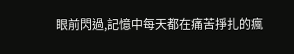眼前閃過,記憶中每天都在痛苦掙扎的瘋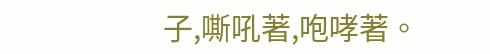子,嘶吼著,咆哮著。